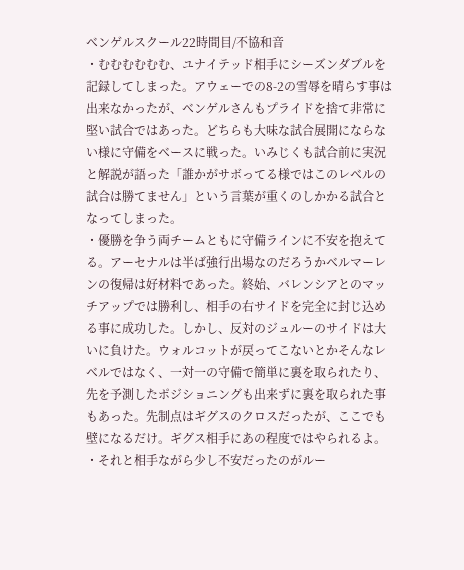ベンゲルスクール22時間目/不協和音
・むむむむむむ、ユナイテッド相手にシーズンダブルを記録してしまった。アウェーでの8-2の雪辱を晴らす事は出来なかったが、ベンゲルさんもプライドを捨て非常に堅い試合ではあった。どちらも大味な試合展開にならない様に守備をベースに戦った。いみじくも試合前に実況と解説が語った「誰かがサボってる様ではこのレベルの試合は勝てません」という言葉が重くのしかかる試合となってしまった。
・優勝を争う両チームともに守備ラインに不安を抱えてる。アーセナルは半ば強行出場なのだろうかベルマーレンの復帰は好材料であった。終始、バレンシアとのマッチアップでは勝利し、相手の右サイドを完全に封じ込める事に成功した。しかし、反対のジュルーのサイドは大いに負けた。ウォルコットが戻ってこないとかそんなレベルではなく、一対一の守備で簡単に裏を取られたり、先を予測したポジショニングも出来ずに裏を取られた事もあった。先制点はギグスのクロスだったが、ここでも壁になるだけ。ギグス相手にあの程度ではやられるよ。
・それと相手ながら少し不安だったのがルー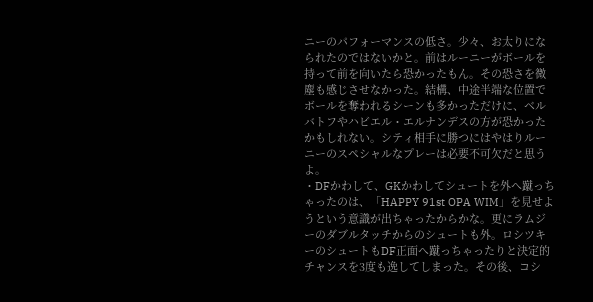ニーのパフォーマンスの低さ。少々、お太りになられたのではないかと。前はルーニーがボールを持って前を向いたら恐かったもん。その恐さを微塵も感じさせなかった。結構、中途半端な位置でボールを奪われるシーンも多かっただけに、ベルバトフやハビエル・エルナンデスの方が恐かったかもしれない。シティ相手に勝つにはやはりルーニーのスペシャルなプレーは必要不可欠だと思うよ。
・DFかわして、GKかわしてシュートを外へ蹴っちゃったのは、「HAPPY 91st OPA WIM」を見せようという意識が出ちゃったからかな。更にラムジーのダブルタッチからのシュートも外。ロシツキーのシュートもDF正面へ蹴っちゃったりと決定的チャンスを3度も逸してしまった。その後、コシ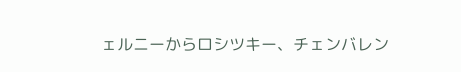ェルニーからロシツキー、チェンバレン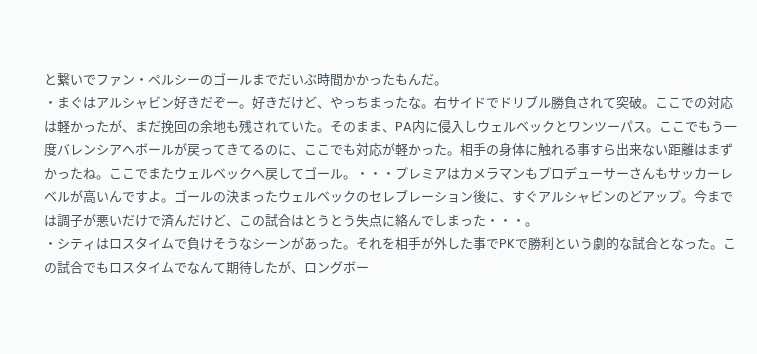と繋いでファン・ペルシーのゴールまでだいぶ時間かかったもんだ。
・まぐはアルシャビン好きだぞー。好きだけど、やっちまったな。右サイドでドリブル勝負されて突破。ここでの対応は軽かったが、まだ挽回の余地も残されていた。そのまま、PA内に侵入しウェルベックとワンツーパス。ここでもう一度バレンシアへボールが戻ってきてるのに、ここでも対応が軽かった。相手の身体に触れる事すら出来ない距離はまずかったね。ここでまたウェルベックへ戻してゴール。・・・プレミアはカメラマンもプロデューサーさんもサッカーレベルが高いんですよ。ゴールの決まったウェルベックのセレブレーション後に、すぐアルシャビンのどアップ。今までは調子が悪いだけで済んだけど、この試合はとうとう失点に絡んでしまった・・・。
・シティはロスタイムで負けそうなシーンがあった。それを相手が外した事でPKで勝利という劇的な試合となった。この試合でもロスタイムでなんて期待したが、ロングボー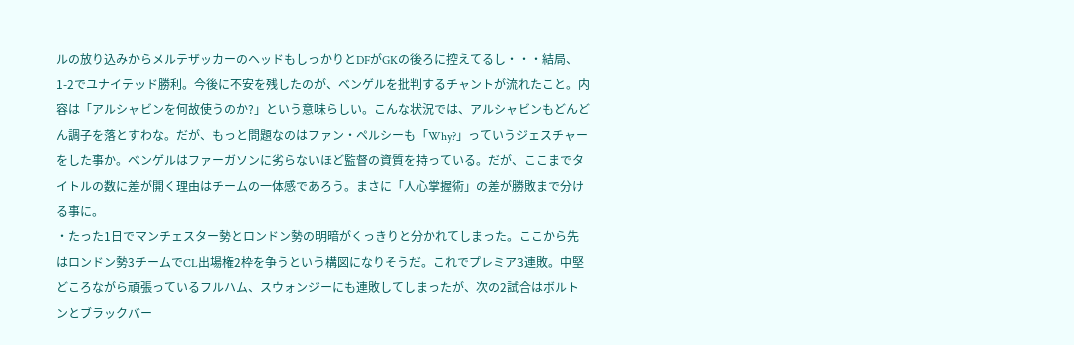ルの放り込みからメルテザッカーのヘッドもしっかりとDFがGKの後ろに控えてるし・・・結局、1-2でユナイテッド勝利。今後に不安を残したのが、ベンゲルを批判するチャントが流れたこと。内容は「アルシャビンを何故使うのか?」という意味らしい。こんな状況では、アルシャビンもどんどん調子を落とすわな。だが、もっと問題なのはファン・ペルシーも「Why?」っていうジェスチャーをした事か。ベンゲルはファーガソンに劣らないほど監督の資質を持っている。だが、ここまでタイトルの数に差が開く理由はチームの一体感であろう。まさに「人心掌握術」の差が勝敗まで分ける事に。
・たった1日でマンチェスター勢とロンドン勢の明暗がくっきりと分かれてしまった。ここから先はロンドン勢3チームでCL出場権2枠を争うという構図になりそうだ。これでプレミア3連敗。中堅どころながら頑張っているフルハム、スウォンジーにも連敗してしまったが、次の2試合はボルトンとブラックバー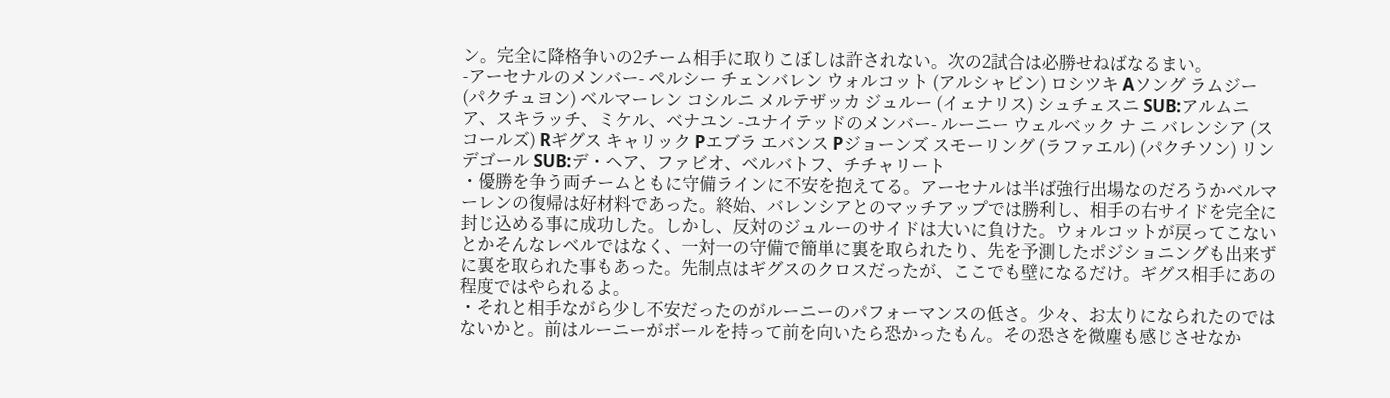ン。完全に降格争いの2チーム相手に取りこぼしは許されない。次の2試合は必勝せねばなるまい。
-アーセナルのメンバー- ペルシー チェンバレン ウォルコット (アルシャビン) ロシツキ Aソング ラムジー (パクチュヨン) ベルマーレン コシルニ メルテザッカ ジュルー (イェナリス) シュチェスニ SUB:アルムニア、スキラッチ、ミケル、ベナユン -ユナイテッドのメンバー- ルーニー ウェルベック ナ ニ バレンシア (スコールズ) Rギグス キャリック Pエブラ エバンス Pジョーンズ スモーリング (ラファエル) (パクチソン) リンデゴール SUB:デ・ヘア、ファビオ、ベルバトフ、チチャリート
・優勝を争う両チームともに守備ラインに不安を抱えてる。アーセナルは半ば強行出場なのだろうかベルマーレンの復帰は好材料であった。終始、バレンシアとのマッチアップでは勝利し、相手の右サイドを完全に封じ込める事に成功した。しかし、反対のジュルーのサイドは大いに負けた。ウォルコットが戻ってこないとかそんなレベルではなく、一対一の守備で簡単に裏を取られたり、先を予測したポジショニングも出来ずに裏を取られた事もあった。先制点はギグスのクロスだったが、ここでも壁になるだけ。ギグス相手にあの程度ではやられるよ。
・それと相手ながら少し不安だったのがルーニーのパフォーマンスの低さ。少々、お太りになられたのではないかと。前はルーニーがボールを持って前を向いたら恐かったもん。その恐さを微塵も感じさせなか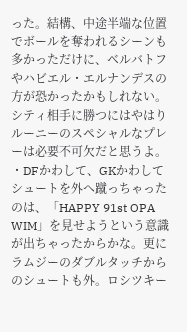った。結構、中途半端な位置でボールを奪われるシーンも多かっただけに、ベルバトフやハビエル・エルナンデスの方が恐かったかもしれない。シティ相手に勝つにはやはりルーニーのスペシャルなプレーは必要不可欠だと思うよ。
・DFかわして、GKかわしてシュートを外へ蹴っちゃったのは、「HAPPY 91st OPA WIM」を見せようという意識が出ちゃったからかな。更にラムジーのダブルタッチからのシュートも外。ロシツキー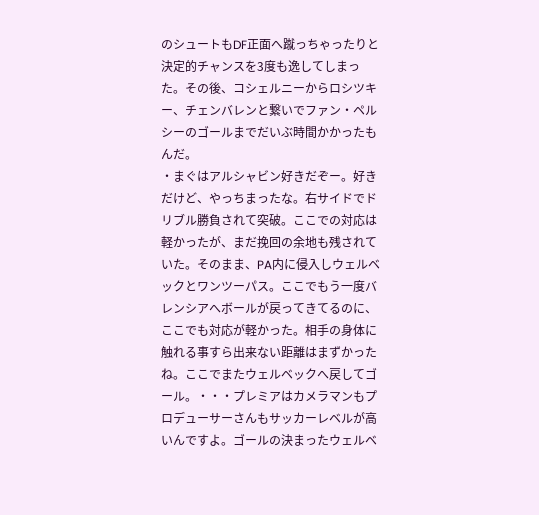のシュートもDF正面へ蹴っちゃったりと決定的チャンスを3度も逸してしまった。その後、コシェルニーからロシツキー、チェンバレンと繋いでファン・ペルシーのゴールまでだいぶ時間かかったもんだ。
・まぐはアルシャビン好きだぞー。好きだけど、やっちまったな。右サイドでドリブル勝負されて突破。ここでの対応は軽かったが、まだ挽回の余地も残されていた。そのまま、PA内に侵入しウェルベックとワンツーパス。ここでもう一度バレンシアへボールが戻ってきてるのに、ここでも対応が軽かった。相手の身体に触れる事すら出来ない距離はまずかったね。ここでまたウェルベックへ戻してゴール。・・・プレミアはカメラマンもプロデューサーさんもサッカーレベルが高いんですよ。ゴールの決まったウェルベ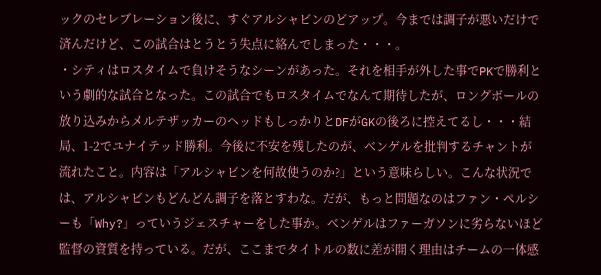ックのセレブレーション後に、すぐアルシャビンのどアップ。今までは調子が悪いだけで済んだけど、この試合はとうとう失点に絡んでしまった・・・。
・シティはロスタイムで負けそうなシーンがあった。それを相手が外した事でPKで勝利という劇的な試合となった。この試合でもロスタイムでなんて期待したが、ロングボールの放り込みからメルテザッカーのヘッドもしっかりとDFがGKの後ろに控えてるし・・・結局、1-2でユナイテッド勝利。今後に不安を残したのが、ベンゲルを批判するチャントが流れたこと。内容は「アルシャビンを何故使うのか?」という意味らしい。こんな状況では、アルシャビンもどんどん調子を落とすわな。だが、もっと問題なのはファン・ペルシーも「Why?」っていうジェスチャーをした事か。ベンゲルはファーガソンに劣らないほど監督の資質を持っている。だが、ここまでタイトルの数に差が開く理由はチームの一体感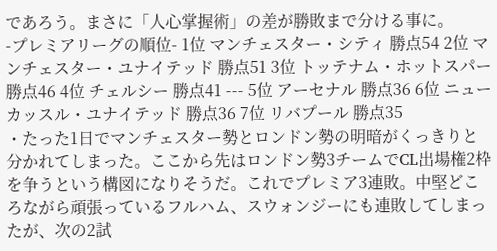であろう。まさに「人心掌握術」の差が勝敗まで分ける事に。
-プレミアリーグの順位- 1位 マンチェスター・シティ 勝点54 2位 マンチェスター・ユナイテッド 勝点51 3位 トッテナム・ホットスパー 勝点46 4位 チェルシー 勝点41 --- 5位 アーセナル 勝点36 6位 ニューカッスル・ユナイテッド 勝点36 7位 リバプール 勝点35
・たった1日でマンチェスター勢とロンドン勢の明暗がくっきりと分かれてしまった。ここから先はロンドン勢3チームでCL出場権2枠を争うという構図になりそうだ。これでプレミア3連敗。中堅どころながら頑張っているフルハム、スウォンジーにも連敗してしまったが、次の2試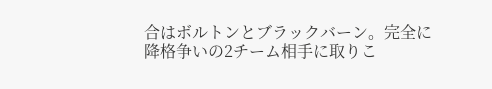合はボルトンとブラックバーン。完全に降格争いの2チーム相手に取りこ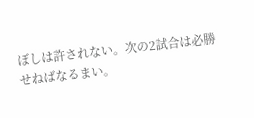ぼしは許されない。次の2試合は必勝せねばなるまい。